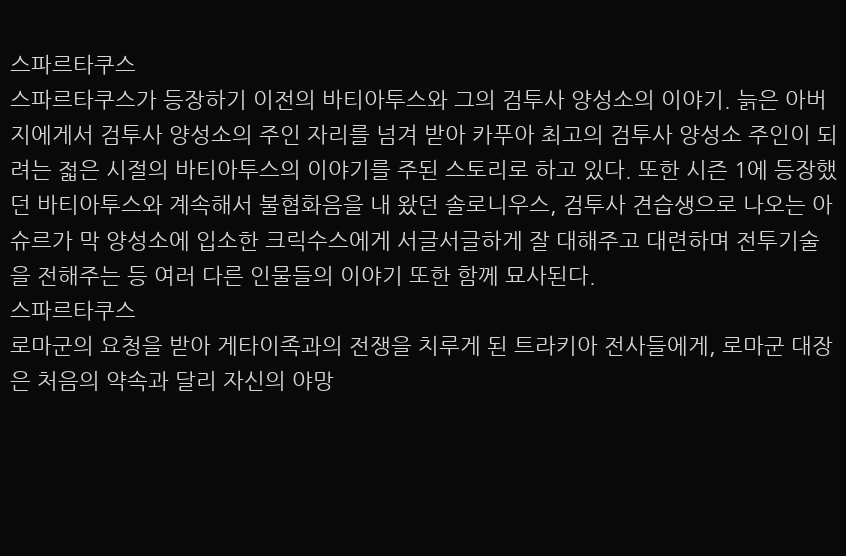스파르타쿠스
스파르타쿠스가 등장하기 이전의 바티아투스와 그의 검투사 양성소의 이야기. 늙은 아버지에게서 검투사 양성소의 주인 자리를 넘겨 받아 카푸아 최고의 검투사 양성소 주인이 되려는 젋은 시절의 바티아투스의 이야기를 주된 스토리로 하고 있다. 또한 시즌 1에 등장했던 바티아투스와 계속해서 불협화음을 내 왔던 솔로니우스, 검투사 견습생으로 나오는 아슈르가 막 양성소에 입소한 크릭수스에게 서글서글하게 잘 대해주고 대련하며 전투기술을 전해주는 등 여러 다른 인물들의 이야기 또한 함께 묘사된다.
스파르타쿠스
로마군의 요청을 받아 게타이족과의 전쟁을 치루게 된 트라키아 전사들에게, 로마군 대장은 처음의 약속과 달리 자신의 야망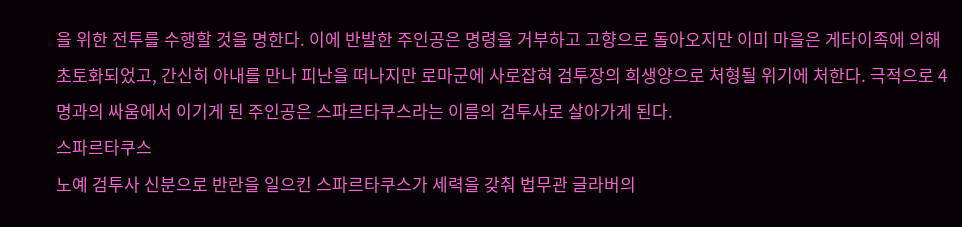을 위한 전투를 수행할 것을 명한다. 이에 반발한 주인공은 명령을 거부하고 고향으로 돌아오지만 이미 마을은 게타이족에 의해 초토화되었고, 간신히 아내를 만나 피난을 떠나지만 로마군에 사로잡혀 검투장의 희생양으로 처형될 위기에 처한다. 극적으로 4명과의 싸움에서 이기게 된 주인공은 스파르타쿠스라는 이름의 검투사로 살아가게 된다.
스파르타쿠스
노예 검투사 신분으로 반란을 일으킨 스파르타쿠스가 세력을 갖춰 법무관 글라버의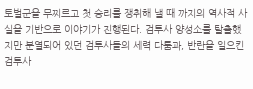토벌군을 무찌르고 첫 승리를 쟁취해 낼 때 까지의 역사적 사실을 기반으로 이야기가 진행된다. 검투사 양성소를 탈출했지만 분열되어 있던 검투사들의 세력 다툼과, 반란을 일으킨 검투사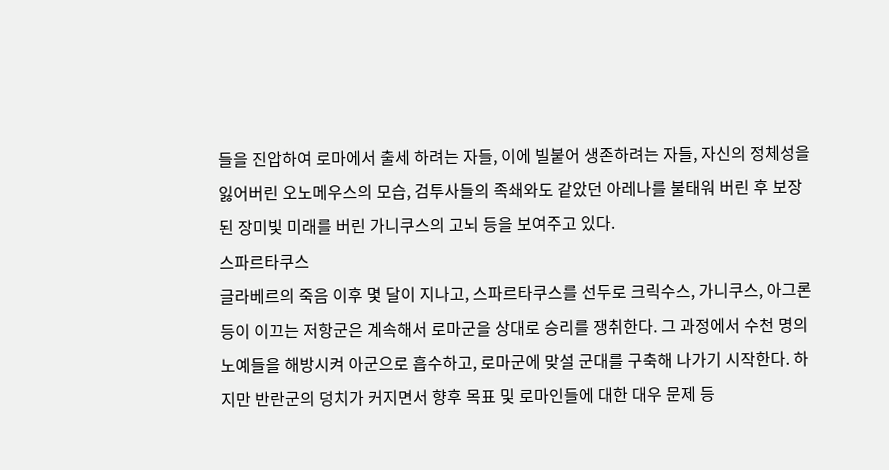들을 진압하여 로마에서 출세 하려는 자들, 이에 빌붙어 생존하려는 자들, 자신의 정체성을 잃어버린 오노메우스의 모습, 검투사들의 족쇄와도 같았던 아레나를 불태워 버린 후 보장된 장미빛 미래를 버린 가니쿠스의 고뇌 등을 보여주고 있다.
스파르타쿠스
글라베르의 죽음 이후 몇 달이 지나고, 스파르타쿠스를 선두로 크릭수스, 가니쿠스, 아그론 등이 이끄는 저항군은 계속해서 로마군을 상대로 승리를 쟁취한다. 그 과정에서 수천 명의 노예들을 해방시켜 아군으로 흡수하고, 로마군에 맞설 군대를 구축해 나가기 시작한다. 하지만 반란군의 덩치가 커지면서 향후 목표 및 로마인들에 대한 대우 문제 등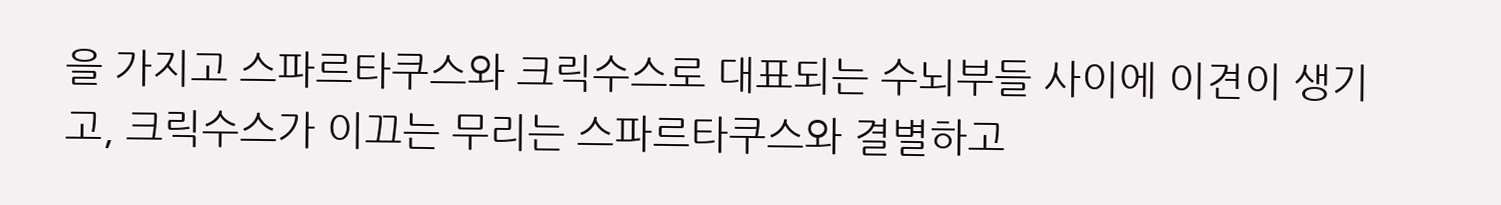을 가지고 스파르타쿠스와 크릭수스로 대표되는 수뇌부들 사이에 이견이 생기고, 크릭수스가 이끄는 무리는 스파르타쿠스와 결별하고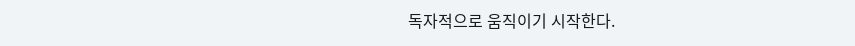독자적으로 움직이기 시작한다.